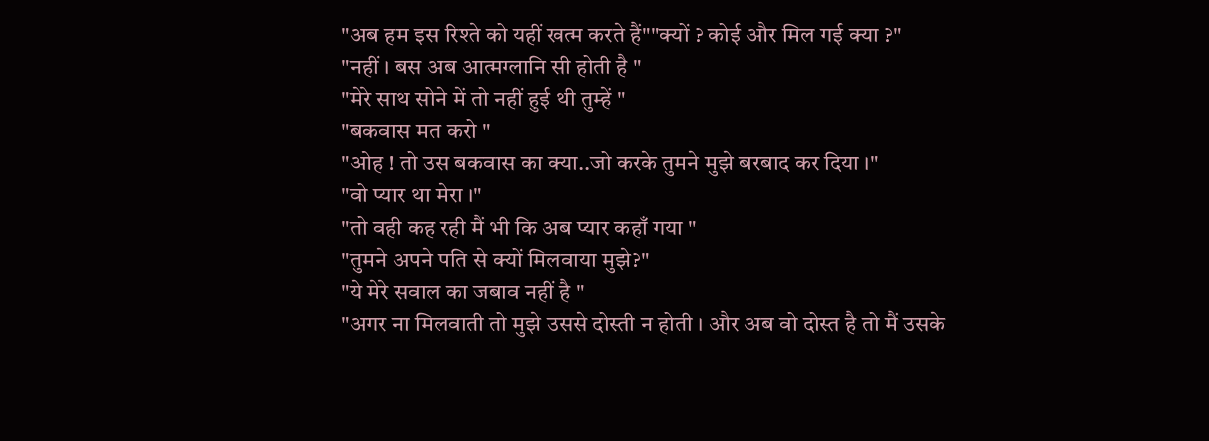"अब हम इस रिश्ते को यहीं खत्म करते हैं""क्यों ? कोई और मिल गई क्या ?"
"नहीं । बस अब आत्मग्लानि सी होती है "
"मेरे साथ सोने में तो नहीं हुई थी तुम्हें "
"बकवास मत करो "
"ओह ! तो उस बकवास का क्या..जो करके तुमने मुझे बरबाद कर दिया ।"
"वो प्यार था मेरा ।"
"तो वही कह रही मैं भी कि अब प्यार कहाँ गया "
"तुमने अपने पति से क्यों मिलवाया मुझे?"
"ये मेरे सवाल का जबाव नहीं है "
"अगर ना मिलवाती तो मुझे उससे दोस्ती न होती । और अब वो दोस्त है तो मैं उसके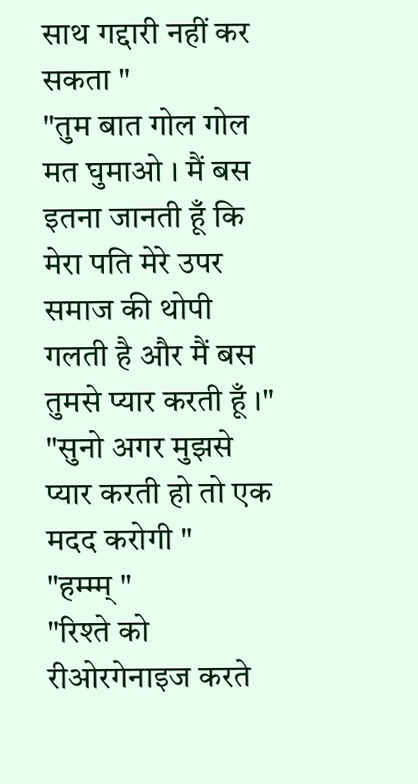साथ गद्दारी नहीं कर सकता "
"तुम बात गोल गोल मत घुमाओ । मैं बस इतना जानती हूँ कि मेरा पति मेरे उपर समाज की थोपी गलती है और मैं बस तुमसे प्यार करती हूँ ।"
"सुनो अगर मुझसे प्यार करती हो तो एक मदद करोगी "
"हम्म्म् "
"रिश्ते को रीओरगेनाइज करते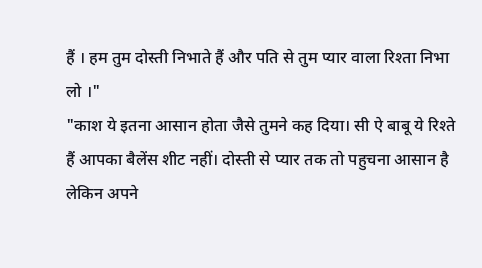हैं । हम तुम दोस्ती निभाते हैं और पति से तुम प्यार वाला रिश्ता निभा लो ।"
"काश ये इतना आसान होता जैसे तुमने कह दिया। सी ऐ बाबू ये रिश्ते हैं आपका बैलेंस शीट नहीं। दोस्ती से प्यार तक तो पहुचना आसान है लेकिन अपने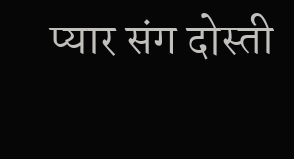प्यार संग दोस्ती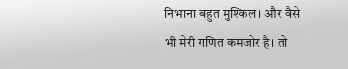निभाना बहुत मुश्किल। और वैसे भी मेरी गणित कमजोर है। तो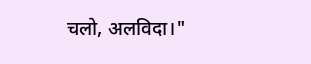चलो, अलविदा।"